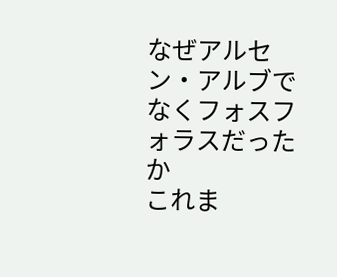なぜアルセン・アルブでなくフォスフォラスだったか
これま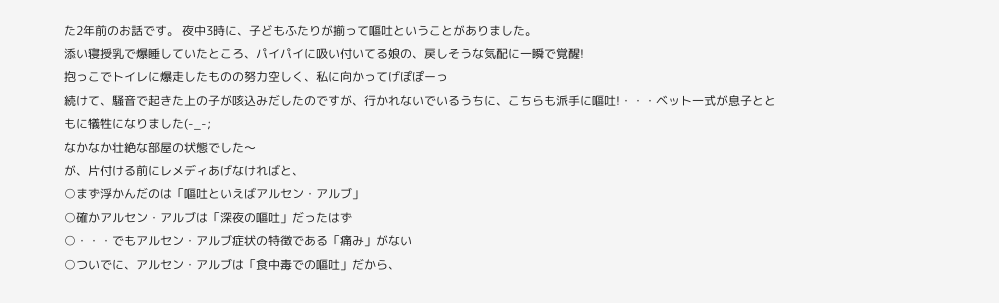た2年前のお話です。 夜中3時に、子どもふたりが揃って嘔吐ということがありました。
添い寝授乳で爆睡していたところ、パイパイに吸い付いてる娘の、戻しそうな気配に一瞬で覚醒!
抱っこでトイレに爆走したものの努力空しく、私に向かってげぽぽーっ
続けて、騒音で起きた上の子が咳込みだしたのですが、行かれないでいるうちに、こちらも派手に嘔吐!・・・ベット一式が息子とともに犠牲になりました(-_-;
なかなか壮絶な部屋の状態でした〜
が、片付ける前にレメディあげなければと、
○まず浮かんだのは「嘔吐といえばアルセン・アルブ」
○確かアルセン・アルブは「深夜の嘔吐」だったはず
○・・・でもアルセン・アルブ症状の特徴である「痛み」がない
○ついでに、アルセン・アルブは「食中毒での嘔吐」だから、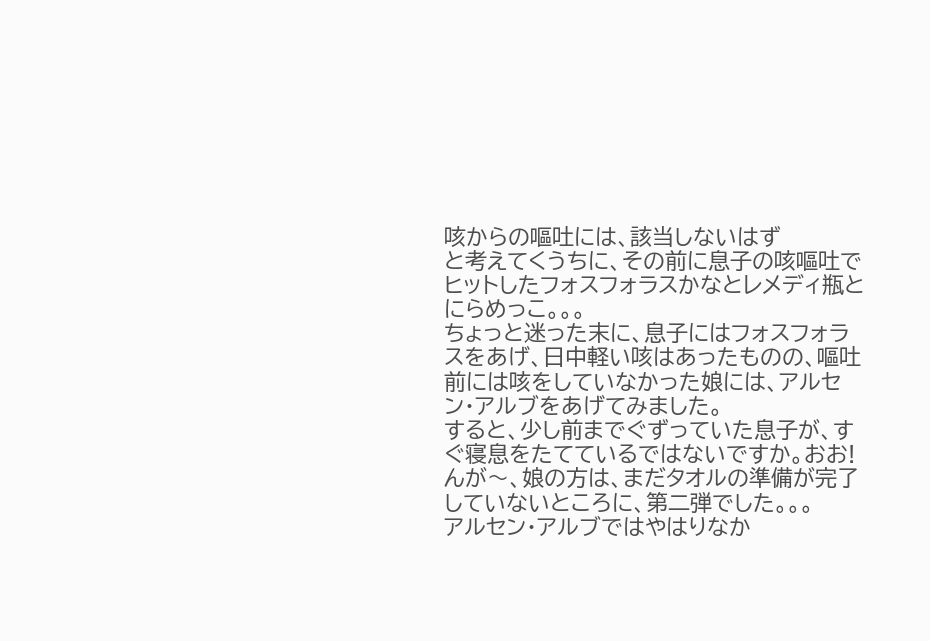咳からの嘔吐には、該当しないはず
と考えてくうちに、その前に息子の咳嘔吐でヒットしたフォスフォラスかなとレメディ瓶とにらめっこ。。。
ちょっと迷った末に、息子にはフォスフォラスをあげ、日中軽い咳はあったものの、嘔吐前には咳をしていなかった娘には、アルセン・アルブをあげてみました。
すると、少し前までぐずっていた息子が、すぐ寝息をたてているではないですか。おお!
んが〜、娘の方は、まだタオルの準備が完了していないところに、第二弾でした。。。
アルセン・アルブではやはりなか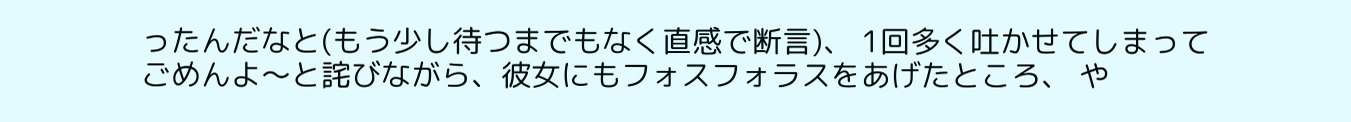ったんだなと(もう少し待つまでもなく直感で断言)、 1回多く吐かせてしまってごめんよ〜と詫びながら、彼女にもフォスフォラスをあげたところ、 や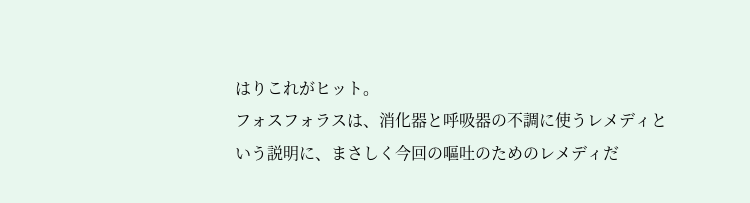はりこれがヒット。
フォスフォラスは、消化器と呼吸器の不調に使うレメディという説明に、まさしく今回の嘔吐のためのレメディだ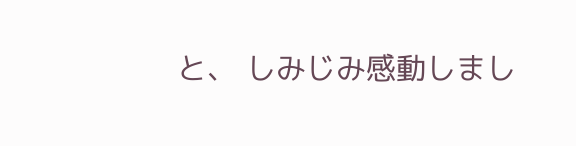と、 しみじみ感動しまし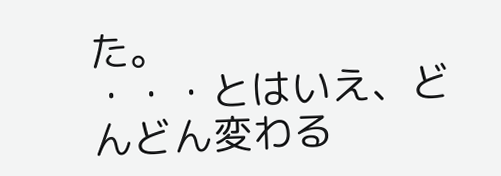た。
・・・とはいえ、どんどん変わる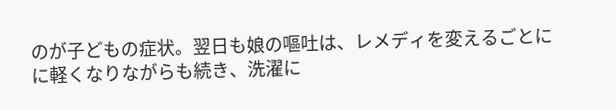のが子どもの症状。翌日も娘の嘔吐は、レメディを変えるごとにに軽くなりながらも続き、洗濯に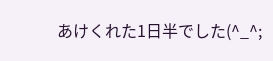あけくれた1日半でした(^_^;